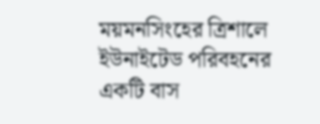ময়মনসিংহের ত্রিশালে ইউনাইটেড পরিবহনের একটি বাস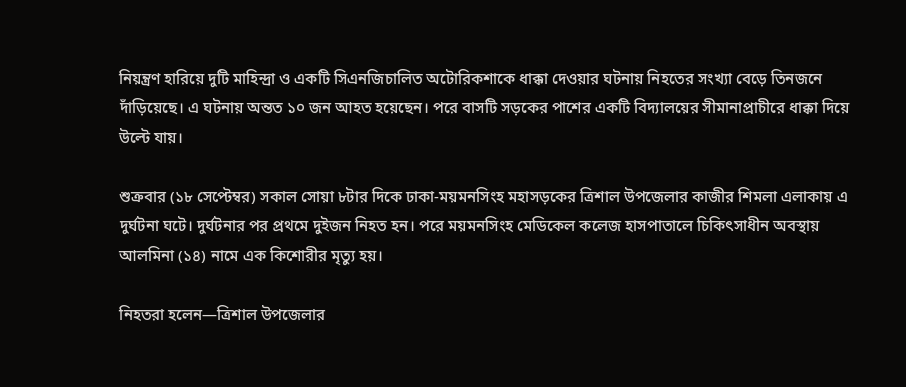নিয়ন্ত্রণ হারিয়ে দুটি মাহিন্দ্রা ও একটি সিএনজিচালিত অটোরিকশাকে ধাক্কা দেওয়ার ঘটনায় নিহতের সংখ্যা বেড়ে তিনজনে দাঁড়িয়েছে। এ ঘটনায় অন্তত ১০ জন আহত হয়েছেন। পরে বাসটি সড়কের পাশের একটি বিদ্যালয়ের সীমানাপ্রাচীরে ধাক্কা দিয়ে উল্টে যায়।

শুক্রবার (১৮ সেপ্টেম্বর) সকাল সোয়া ৮টার দিকে ঢাকা-ময়মনসিংহ মহাসড়কের ত্রিশাল উপজেলার কাজীর শিমলা এলাকায় এ দুর্ঘটনা ঘটে। দুর্ঘটনার পর প্রথমে দুইজন নিহত হন। পরে ময়মনসিংহ মেডিকেল কলেজ হাসপাতালে চিকিৎসাধীন অবস্থায় আলমিনা (১৪) নামে এক কিশোরীর মৃত্যু হয়।

নিহতরা হলেন—ত্রিশাল উপজেলার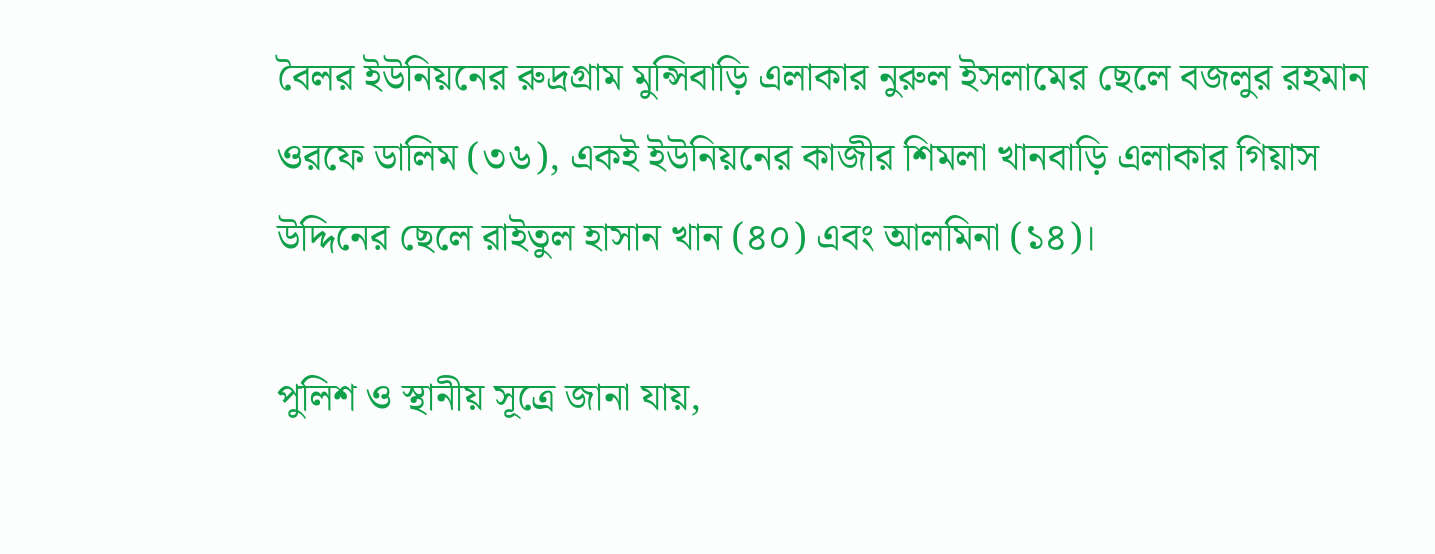বৈলর ইউনিয়নের রুদ্রগ্রাম মুন্সিবাড়ি এলাকার নুরুল ইসলামের ছেলে বজলুর রহমান ওরফে ডালিম (৩৬), একই ইউনিয়নের কাজীর শিমলা খানবাড়ি এলাকার গিয়াস উদ্দিনের ছেলে রাইতুল হাসান খান (৪০) এবং আলমিনা (১৪)।

পুলিশ ও স্থানীয় সূত্রে জানা যায়,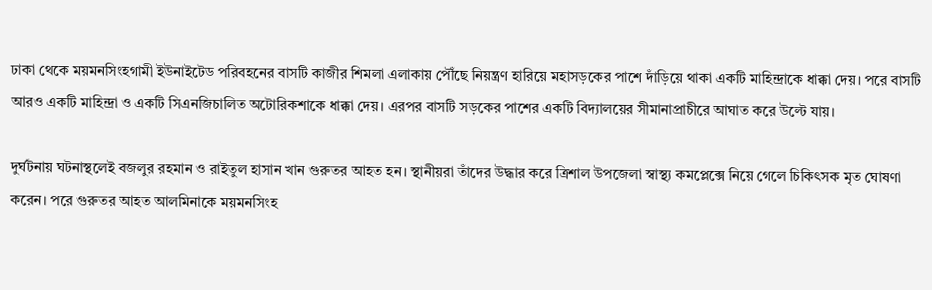ঢাকা থেকে ময়মনসিংহগামী ইউনাইটেড পরিবহনের বাসটি কাজীর শিমলা এলাকায় পৌঁছে নিয়ন্ত্রণ হারিয়ে মহাসড়কের পাশে দাঁড়িয়ে থাকা একটি মাহিন্দ্রাকে ধাক্কা দেয়। পরে বাসটি আরও একটি মাহিন্দ্রা ও একটি সিএনজিচালিত অটোরিকশাকে ধাক্কা দেয়। এরপর বাসটি সড়কের পাশের একটি বিদ্যালয়ের সীমানাপ্রাচীরে আঘাত করে উল্টে যায়।

দুর্ঘটনায় ঘটনাস্থলেই বজলুর রহমান ও রাইতুল হাসান খান গুরুতর আহত হন। স্থানীয়রা তাঁদের উদ্ধার করে ত্রিশাল উপজেলা স্বাস্থ্য কমপ্লেক্সে নিয়ে গেলে চিকিৎসক মৃত ঘোষণা করেন। পরে গুরুতর আহত আলমিনাকে ময়মনসিংহ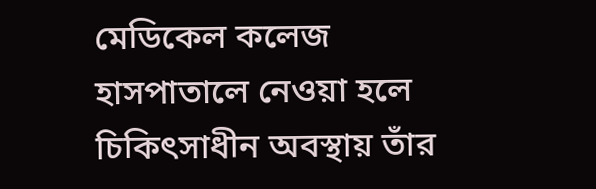মেডিকেল কলেজ হাসপাতালে নেওয়া হলে চিকিৎসাধীন অবস্থায় তাঁর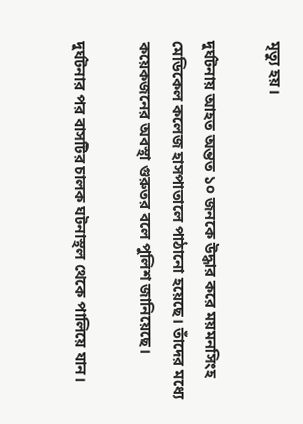মৃত্যু হয়।

দুর্ঘটনায় আহত অন্তত ১০ জনকে উদ্ধার করে ময়মনসিংহ মেডিকেল কলেজ হাসপাতালে পাঠানো হয়েছে। তাঁদের মধ্যে কয়েকজনের অবস্থা গুরুতর বলে পুলিশ জানিয়েছে।

দুর্ঘটনার পর বাসটির চালক ঘটনাস্থল থেকে পালিয়ে যান।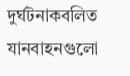দুর্ঘটনাকবলিত যানবাহনগুলো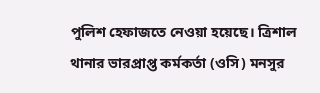পুলিশ হেফাজতে নেওয়া হয়েছে। ত্রিশাল থানার ভারপ্রাপ্ত কর্মকর্তা (ওসি) মনসুর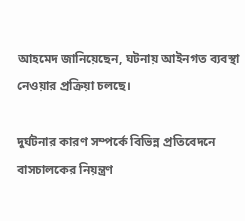আহমেদ জানিয়েছেন, ঘটনায় আইনগত ব্যবস্থা নেওয়ার প্রক্রিয়া চলছে।

দুর্ঘটনার কারণ সম্পর্কে বিভিন্ন প্রতিবেদনে বাসচালকের নিয়ন্ত্রণ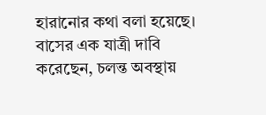হারানোর কথা বলা হয়েছে। বাসের এক যাত্রী দাবি করেছেন, চলন্ত অবস্থায়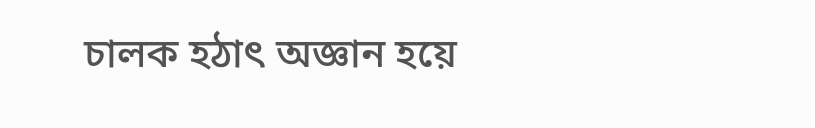চালক হঠাৎ অজ্ঞান হয়ে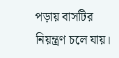পড়ায় বাসটির নিয়ন্ত্রণ চলে যায়।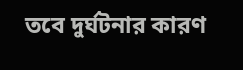তবে দুর্ঘটনার কারণ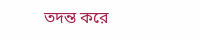তদন্ত করে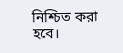নিশ্চিত করা হবে।